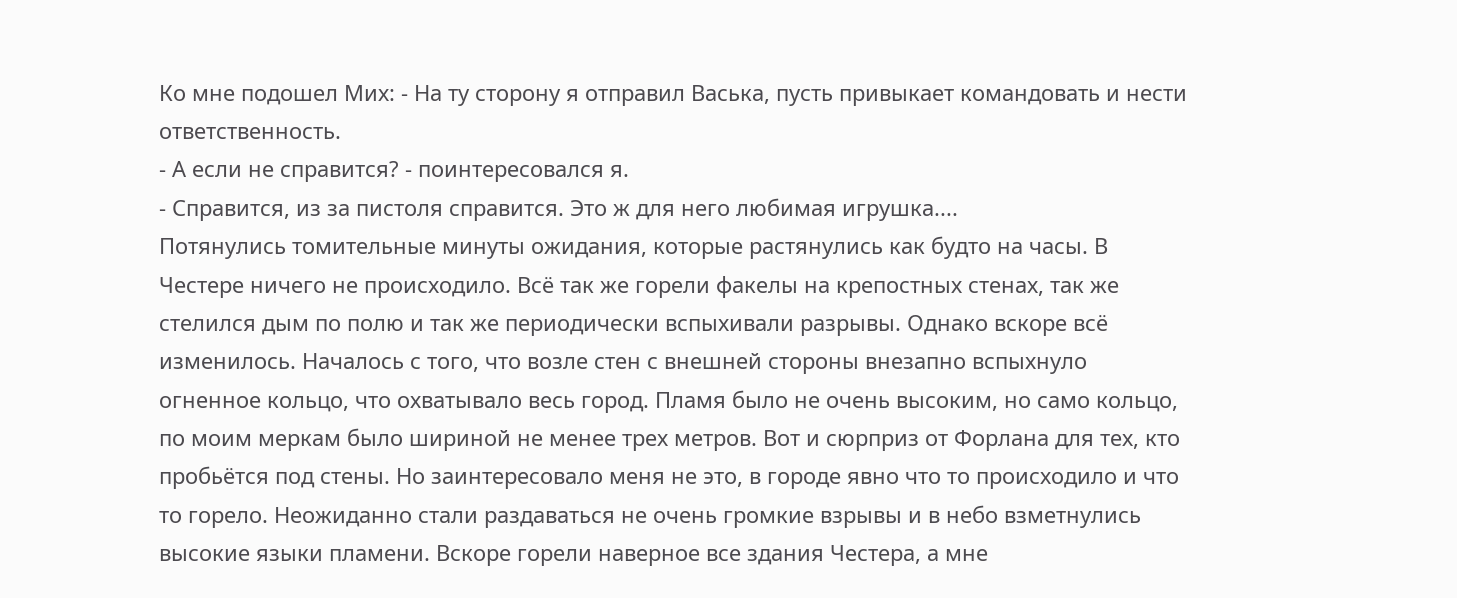Ко мне подошел Мих: - На ту сторону я отправил Васька, пусть привыкает командовать и нести ответственность.
- А если не справится? - поинтересовался я.
- Справится, из за пистоля справится. Это ж для него любимая игрушка....
Потянулись томительные минуты ожидания, которые растянулись как будто на часы. В Честере ничего не происходило. Всё так же горели факелы на крепостных стенах, так же стелился дым по полю и так же периодически вспыхивали разрывы. Однако вскоре всё изменилось. Началось с того, что возле стен с внешней стороны внезапно вспыхнуло огненное кольцо, что охватывало весь город. Пламя было не очень высоким, но само кольцо, по моим меркам было шириной не менее трех метров. Вот и сюрприз от Форлана для тех, кто пробьётся под стены. Но заинтересовало меня не это, в городе явно что то происходило и что то горело. Неожиданно стали раздаваться не очень громкие взрывы и в небо взметнулись высокие языки пламени. Вскоре горели наверное все здания Честера, а мне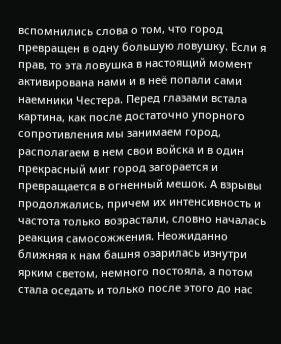вспомнились слова о том, что город превращен в одну большую ловушку. Если я прав, то эта ловушка в настоящий момент активирована нами и в неё попали сами наемники Честера. Перед глазами встала картина, как после достаточно упорного сопротивления мы занимаем город, располагаем в нем свои войска и в один прекрасный миг город загорается и превращается в огненный мешок. А взрывы продолжались, причем их интенсивность и частота только возрастали, словно началась реакция самосожжения. Неожиданно ближняя к нам башня озарилась изнутри ярким светом, немного постояла, а потом стала оседать и только после этого до нас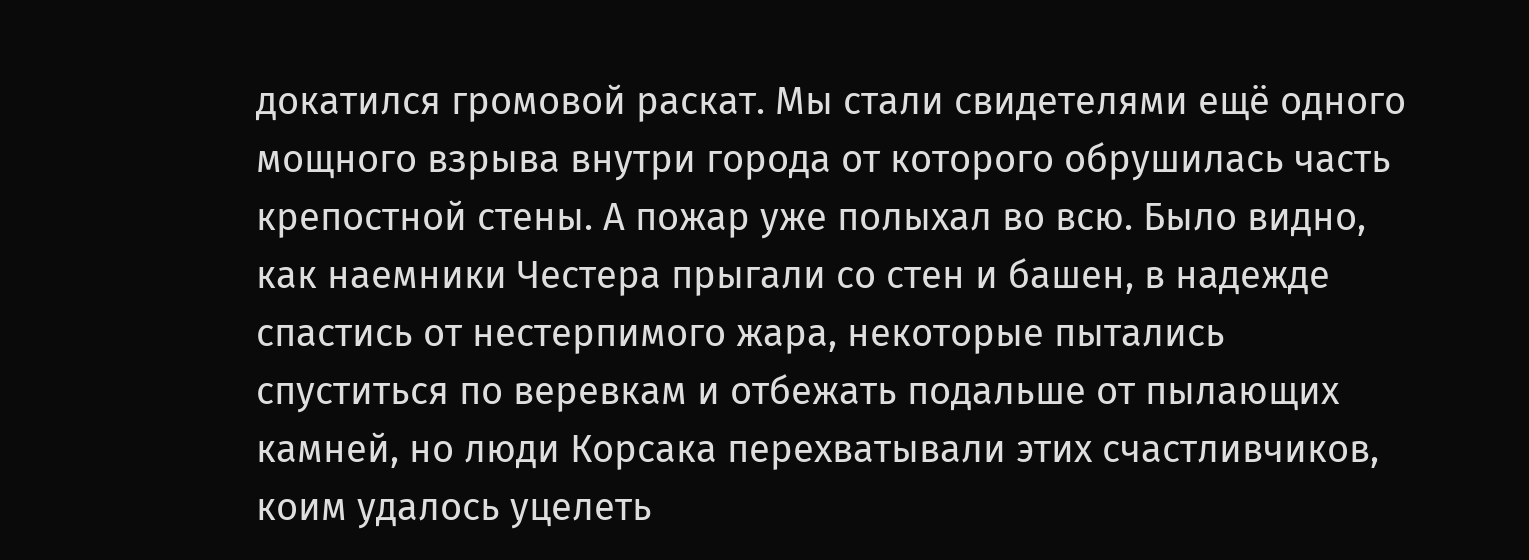докатился громовой раскат. Мы стали свидетелями ещё одного мощного взрыва внутри города от которого обрушилась часть крепостной стены. А пожар уже полыхал во всю. Было видно, как наемники Честера прыгали со стен и башен, в надежде спастись от нестерпимого жара, некоторые пытались спуститься по веревкам и отбежать подальше от пылающих камней, но люди Корсака перехватывали этих счастливчиков, коим удалось уцелеть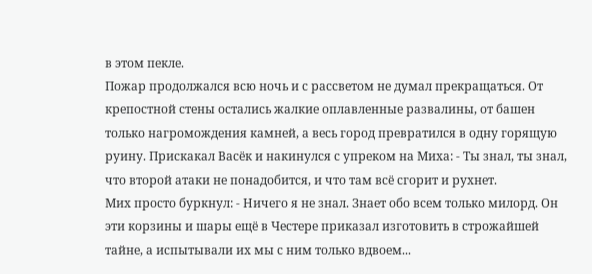в этом пекле.
Пожар продолжался всю ночь и с рассветом не думал прекращаться. От крепостной стены остались жалкие оплавленные развалины, от башен только нагромождения камней, а весь город превратился в одну горящую руину. Прискакал Васёк и накинулся с упреком на Миха: - Ты знал, ты знал, что второй атаки не понадобится, и что там всё сгорит и рухнет.
Мих просто буркнул: - Ничего я не знал. Знает обо всем только милорд. Он эти корзины и шары ещё в Честере приказал изготовить в строжайшей тайне, а испытывали их мы с ним только вдвоем...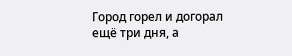Город горел и догорал ещё три дня, а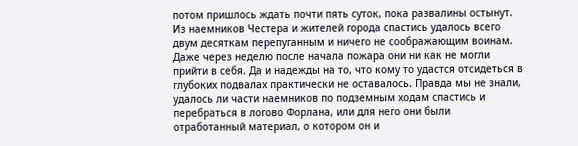потом пришлось ждать почти пять суток, пока развалины остынут. Из наемников Честера и жителей города спастись удалось всего двум десяткам перепуганным и ничего не соображающим воинам. Даже через неделю после начала пожара они ни как не могли прийти в себя. Да и надежды на то, что кому то удастся отсидеться в глубоких подвалах практически не оставалось. Правда мы не знали, удалось ли части наемников по подземным ходам спастись и перебраться в логово Форлана, или для него они были отработанный материал, о котором он и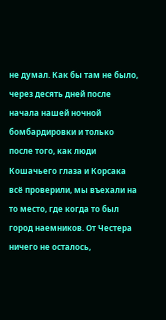не думал. Как бы там не было, через десять дней после начала нашей ночной бомбардировки и только после того, как люди Кошачьего глаза и Корсака всё проверили, мы въехали на то место, где когда то был город наемников. От Честера ничего не осталось,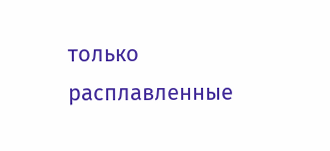только расплавленные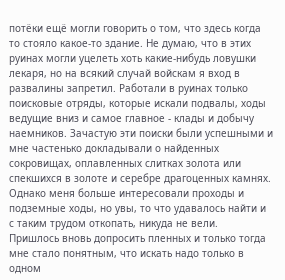потёки ещё могли говорить о том, что здесь когда то стояло какое-то здание. Не думаю, что в этих руинах могли уцелеть хоть какие-нибудь ловушки лекаря, но на всякий случай войскам я вход в развалины запретил. Работали в руинах только поисковые отряды, которые искали подвалы, ходы ведущие вниз и самое главное - клады и добычу наемников. Зачастую эти поиски были успешными и мне частенько докладывали о найденных сокровищах, оплавленных слитках золота или спекшихся в золоте и серебре драгоценных камнях. Однако меня больше интересовали проходы и подземные ходы, но увы, то что удавалось найти и с таким трудом откопать, никуда не вели.
Пришлось вновь допросить пленных и только тогда мне стало понятным, что искать надо только в одном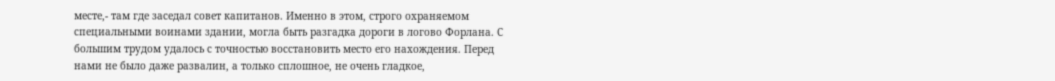месте,- там где заседал совет капитанов. Именно в этом, строго охраняемом специальными воинами здании, могла быть разгадка дороги в логово Форлана. С большим трудом удалось с точностью восстановить место его нахождения. Перед нами не было даже развалин, а только сплошное, не очень гладкое,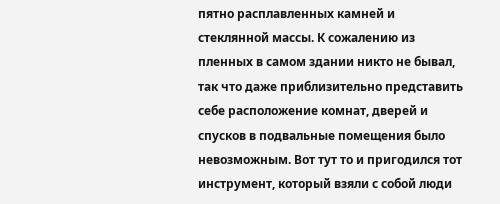пятно расплавленных камней и стеклянной массы. К сожалению из пленных в самом здании никто не бывал, так что даже приблизительно представить себе расположение комнат, дверей и спусков в подвальные помещения было невозможным. Вот тут то и пригодился тот инструмент, который взяли с собой люди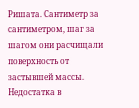Ришата. Сантиметр за сантиметром, шаг за шагом они расчищали поверхность от застывшей массы. Недостатка в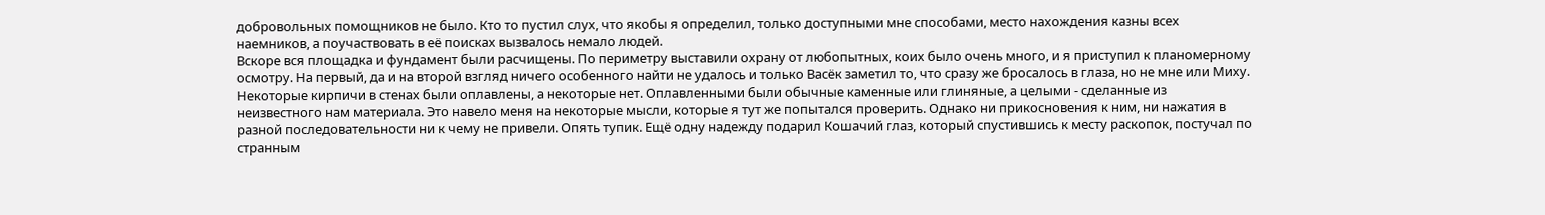добровольных помощников не было. Кто то пустил слух, что якобы я определил, только доступными мне способами, место нахождения казны всех наемников, а поучаствовать в её поисках вызвалось немало людей.
Вскоре вся площадка и фундамент были расчищены. По периметру выставили охрану от любопытных, коих было очень много, и я приступил к планомерному осмотру. На первый, да и на второй взгляд ничего особенного найти не удалось и только Васёк заметил то, что сразу же бросалось в глаза, но не мне или Миху. Некоторые кирпичи в стенах были оплавлены, а некоторые нет. Оплавленными были обычные каменные или глиняные, а целыми - сделанные из неизвестного нам материала. Это навело меня на некоторые мысли, которые я тут же попытался проверить. Однако ни прикосновения к ним, ни нажатия в разной последовательности ни к чему не привели. Опять тупик. Ещё одну надежду подарил Кошачий глаз, который спустившись к месту раскопок, постучал по странным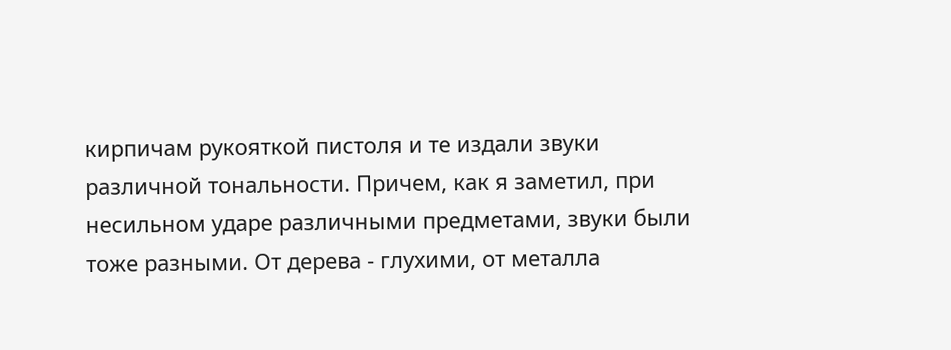кирпичам рукояткой пистоля и те издали звуки различной тональности. Причем, как я заметил, при несильном ударе различными предметами, звуки были тоже разными. От дерева - глухими, от металла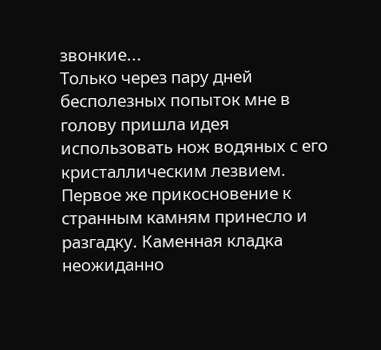звонкие...
Только через пару дней бесполезных попыток мне в голову пришла идея использовать нож водяных с его кристаллическим лезвием. Первое же прикосновение к странным камням принесло и разгадку. Каменная кладка неожиданно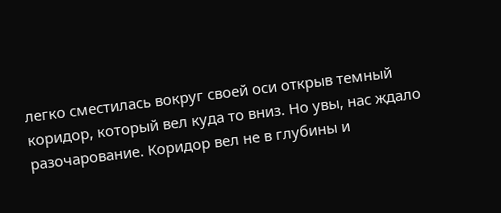легко сместилась вокруг своей оси открыв темный коридор, который вел куда то вниз. Но увы, нас ждало разочарование. Коридор вел не в глубины и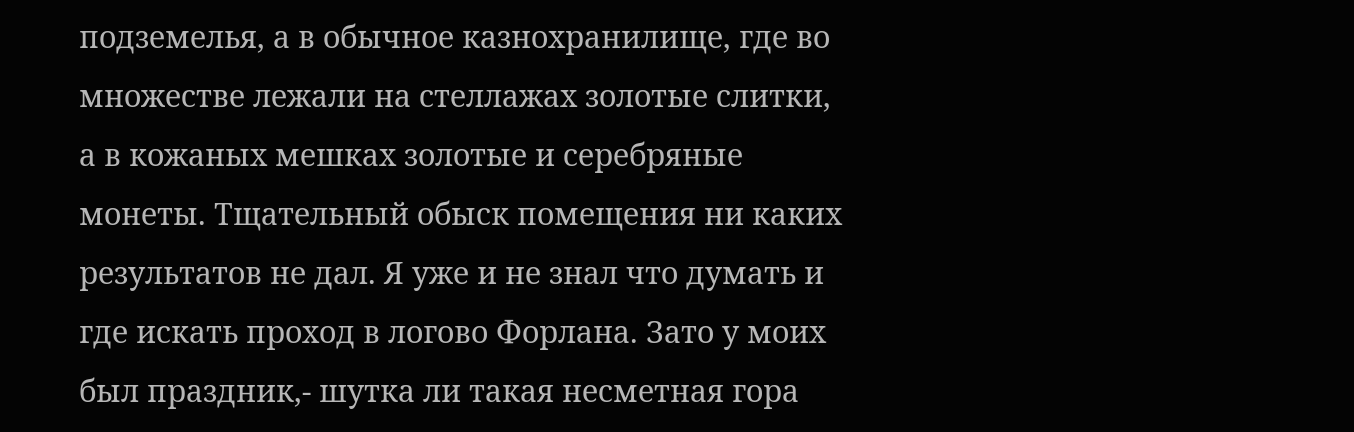подземелья, а в обычное казнохранилище, где во множестве лежали на стеллажах золотые слитки, а в кожаных мешках золотые и серебряные монеты. Тщательный обыск помещения ни каких результатов не дал. Я уже и не знал что думать и где искать проход в логово Форлана. Зато у моих был праздник,- шутка ли такая несметная гора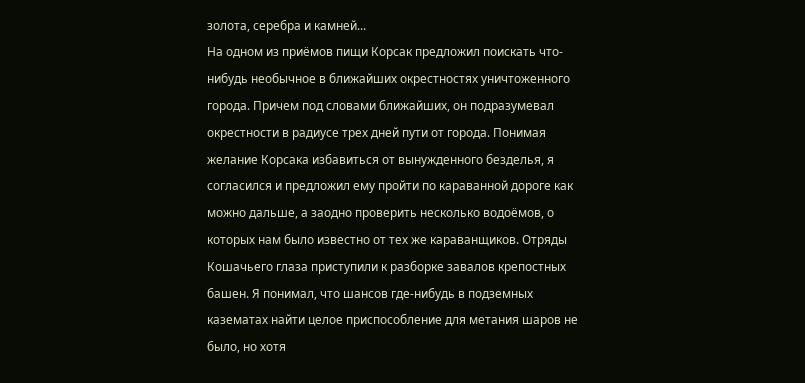золота, серебра и камней...
На одном из приёмов пищи Корсак предложил поискать что-нибудь необычное в ближайших окрестностях уничтоженного города. Причем под словами ближайших, он подразумевал окрестности в радиусе трех дней пути от города. Понимая желание Корсака избавиться от вынужденного безделья, я согласился и предложил ему пройти по караванной дороге как можно дальше, а заодно проверить несколько водоёмов, о которых нам было известно от тех же караванщиков. Отряды Кошачьего глаза приступили к разборке завалов крепостных башен. Я понимал, что шансов где-нибудь в подземных казематах найти целое приспособление для метания шаров не было, но хотя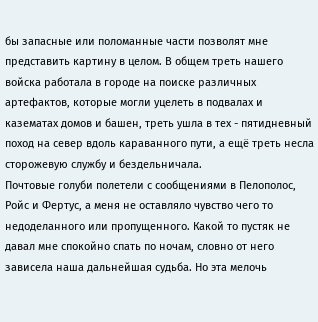бы запасные или поломанные части позволят мне представить картину в целом. В общем треть нашего войска работала в городе на поиске различных артефактов, которые могли уцелеть в подвалах и казематах домов и башен, треть ушла в тех - пятидневный поход на север вдоль караванного пути, а ещё треть несла сторожевую службу и бездельничала.
Почтовые голуби полетели с сообщениями в Пелополос, Ройс и Фертус, а меня не оставляло чувство чего то недоделанного или пропущенного. Какой то пустяк не давал мне спокойно спать по ночам, словно от него зависела наша дальнейшая судьба. Но эта мелочь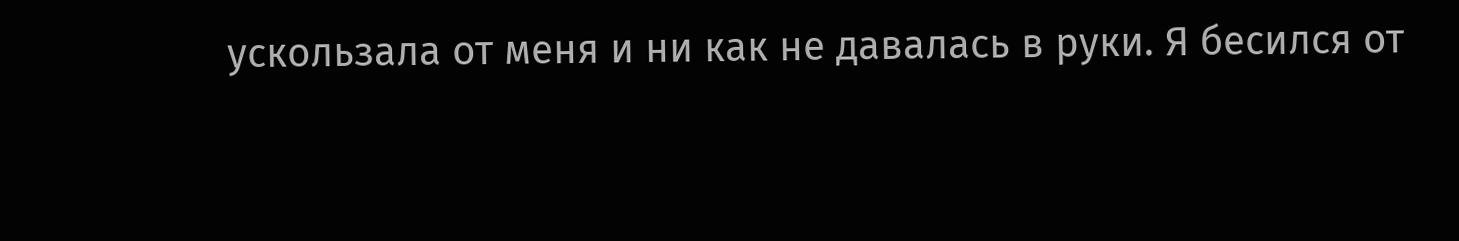ускользала от меня и ни как не давалась в руки. Я бесился от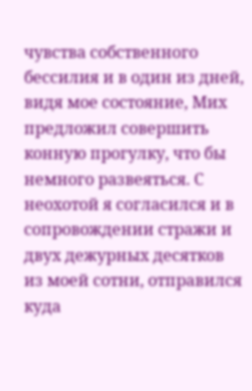чувства собственного бессилия и в один из дней, видя мое состояние, Мих предложил совершить конную прогулку, что бы немного развеяться. С неохотой я согласился и в сопровождении стражи и двух дежурных десятков из моей сотни, отправился куда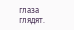глаза глядят.